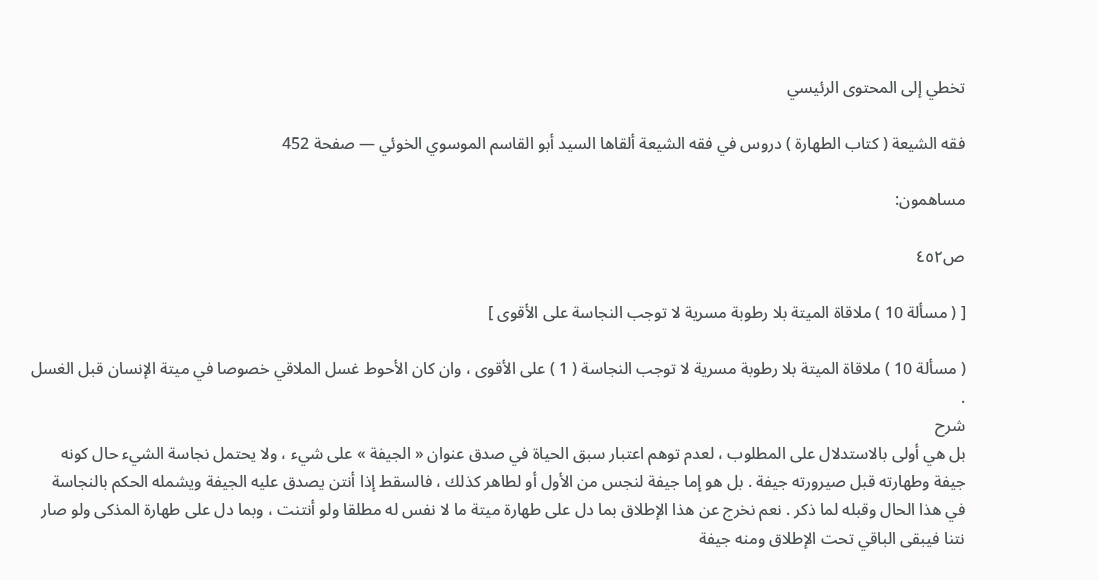تخطي إلى المحتوى الرئيسي

فقه الشيعة ( كتاب الطهارة ) دروس في فقه الشيعة ألقاها السيد أبو القاسم الموسوي الخوئي — صفحة 452

مساهمون:

ص٤٥٢

[ ( مسألة 10 ) ملاقاة الميتة بلا رطوبة مسرية لا توجب النجاسة على الأقوى ]

( مسألة 10 ) ملاقاة الميتة بلا رطوبة مسرية لا توجب النجاسة ( 1 ) على الأقوى ، وان كان الأحوط غسل الملاقي خصوصا في ميتة الإنسان قبل الغسل .
شرح
بل هي أولى بالاستدلال على المطلوب ، لعدم توهم اعتبار سبق الحياة في صدق عنوان « الجيفة » على شيء ، ولا يحتمل نجاسة الشيء حال كونه جيفة وطهارته قبل صيرورته جيفة . بل هو إما جيفة لنجس من الأول أو لطاهر كذلك ، فالسقط إذا أنتن يصدق عليه الجيفة ويشمله الحكم بالنجاسة في هذا الحال وقبله لما ذكر . نعم نخرج عن هذا الإطلاق بما دل على طهارة ميتة ما لا نفس له مطلقا ولو أنتنت ، وبما دل على طهارة المذكى ولو صار نتنا فيبقى الباقي تحت الإطلاق ومنه جيفة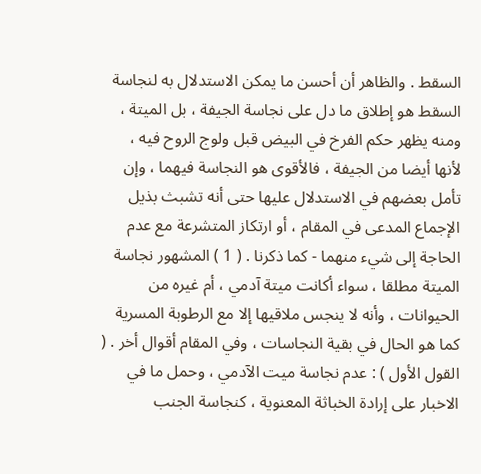السقط . والظاهر أن أحسن ما يمكن الاستدلال به لنجاسة السقط هو إطلاق ما دل على نجاسة الجيفة ، بل الميتة ، ومنه يظهر حكم الفرخ في البيض قبل ولوج الروح فيه ، لأنها أيضا من الجيفة ، فالأقوى هو النجاسة فيهما ، وإن تأمل بعضهم في الاستدلال عليها حتى أنه تشبث بذيل الإجماع المدعى في المقام ، أو ارتكاز المتشرعة مع عدم الحاجة إلى شيء منهما - كما ذكرنا . ( 1 ) المشهور نجاسة الميتة مطلقا ، سواء أكانت ميتة آدمي ، أم غيره من الحيوانات ، وأنه لا ينجس ملاقيها إلا مع الرطوبة المسرية كما هو الحال في بقية النجاسات ، وفي المقام أقوال أخر . ( القول الأول ) : عدم نجاسة ميت الآدمي ، وحمل ما في الاخبار على إرادة الخباثة المعنوية ، كنجاسة الجنب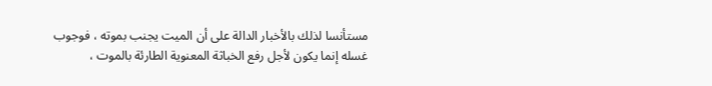مستأنسا لذلك بالأخبار الدالة على أن الميت يجنب بموته ، فوجوب غسله إنما يكون لأجل رفع الخباثة المعنوية الطارئة بالموت ،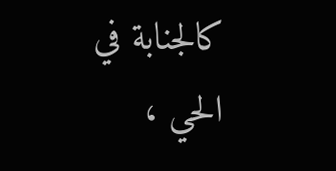كالجنابة في الحي ،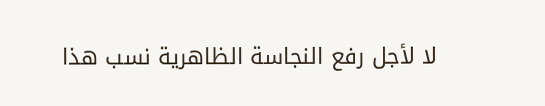لا لأجل رفع النجاسة الظاهرية نسب هذا